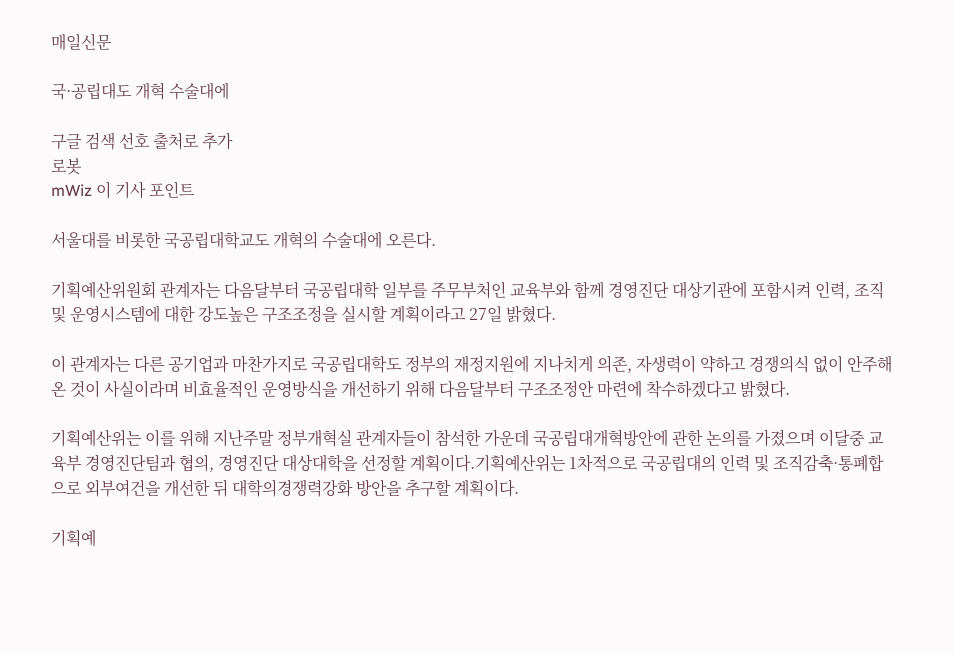매일신문

국·공립대도 개혁 수술대에

구글 검색 선호 출처로 추가
로봇
mWiz 이 기사 포인트

서울대를 비롯한 국공립대학교도 개혁의 수술대에 오른다.

기획예산위원회 관계자는 다음달부터 국공립대학 일부를 주무부처인 교육부와 함께 경영진단 대상기관에 포함시켜 인력, 조직 및 운영시스템에 대한 강도높은 구조조정을 실시할 계획이라고 27일 밝혔다.

이 관계자는 다른 공기업과 마찬가지로 국공립대학도 정부의 재정지원에 지나치게 의존, 자생력이 약하고 경쟁의식 없이 안주해온 것이 사실이라며 비효율적인 운영방식을 개선하기 위해 다음달부터 구조조정안 마련에 착수하겠다고 밝혔다.

기획예산위는 이를 위해 지난주말 정부개혁실 관계자들이 참석한 가운데 국공립대개혁방안에 관한 논의를 가졌으며 이달중 교육부 경영진단팀과 협의, 경영진단 대상대학을 선정할 계획이다.기획예산위는 1차적으로 국공립대의 인력 및 조직감축·통폐합으로 외부여건을 개선한 뒤 대학의경쟁력강화 방안을 추구할 계획이다.

기획예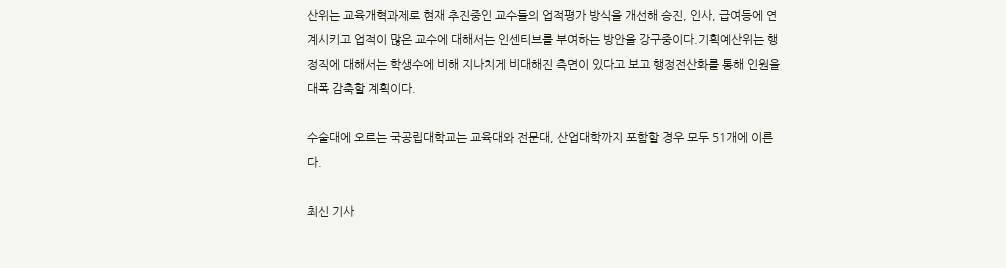산위는 교육개혁과제로 현재 추진중인 교수들의 업적평가 방식을 개선해 승진, 인사, 급여등에 연계시키고 업적이 많은 교수에 대해서는 인센티브를 부여하는 방안을 강구중이다.기획예산위는 행정직에 대해서는 학생수에 비해 지나치게 비대해진 측면이 있다고 보고 행정전산화를 통해 인원을 대폭 감축할 계획이다.

수술대에 오르는 국공립대학교는 교육대와 전문대, 산업대학까지 포함할 경우 모두 51개에 이른다.

최신 기사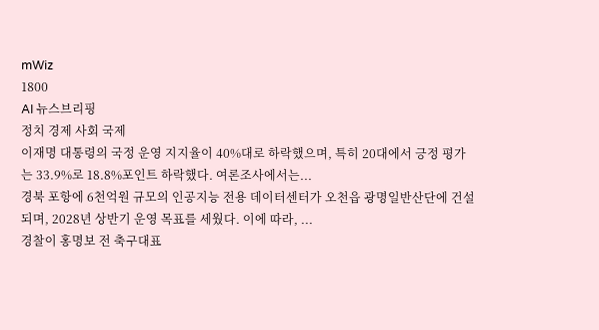mWiz
1800
AI 뉴스브리핑
정치 경제 사회 국제
이재명 대통령의 국정 운영 지지율이 40%대로 하락했으며, 특히 20대에서 긍정 평가는 33.9%로 18.8%포인트 하락했다. 여론조사에서는...
경북 포항에 6천억원 규모의 인공지능 전용 데이터센터가 오천읍 광명일반산단에 건설되며, 2028년 상반기 운영 목표를 세웠다. 이에 따라, ...
경찰이 홍명보 전 축구대표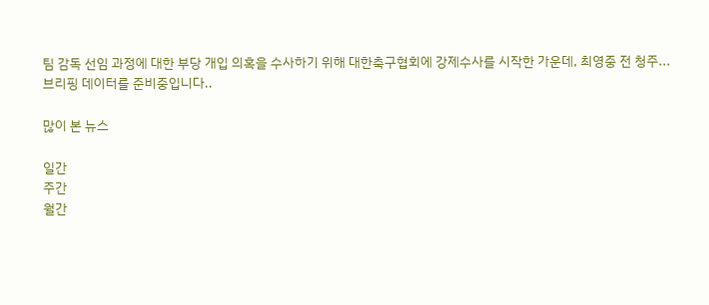팀 감독 선임 과정에 대한 부당 개입 의혹을 수사하기 위해 대한축구협회에 강제수사를 시작한 가운데, 최영중 전 청주...
브리핑 데이터를 준비중입니다..

많이 본 뉴스

일간
주간
월간